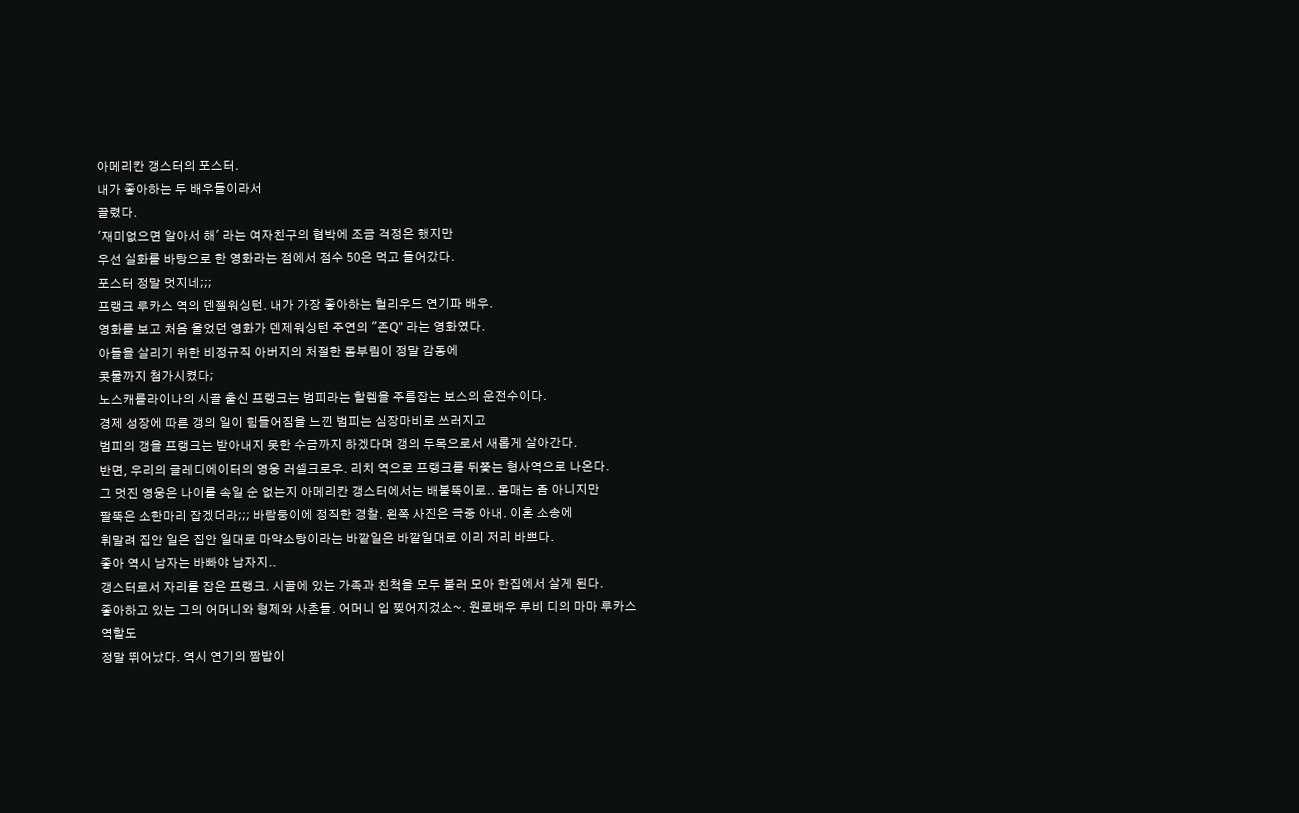아메리칸 갱스터의 포스터.
내가 좋아하는 두 배우들이라서
끌렸다.
'재미없으면 알아서 해' 라는 여자친구의 협박에 조금 걱정은 했지만
우선 실화를 바탕으로 한 영화라는 점에서 점수 50은 먹고 들어갔다.
포스터 정말 멋지네;;;
프랭크 루카스 역의 덴젤워싱턴. 내가 가장 좋아하는 헐리우드 연기파 배우.
영화를 보고 처음 울었던 영화가 덴제워싱턴 주연의 "존Q" 라는 영화였다.
아들을 살리기 위한 비정규직 아버지의 처절한 몸부림이 정말 감동에
콧물까지 첨가시켰다;
노스캐롤라이나의 시골 출신 프랭크는 범피라는 할렘을 주름잡는 보스의 운전수이다.
경제 성장에 따른 갱의 일이 힘들어짐을 느낀 범피는 심장마비로 쓰러지고
범피의 갱을 프랭크는 받아내지 못한 수금까지 하겠다며 갱의 두목으로서 새롭게 살아간다.
반면, 우리의 글레디에이터의 영웅 러셀크로우. 리치 역으로 프랭크를 뒤쫓는 형사역으로 나온다.
그 멋진 영웅은 나이를 속일 순 없는지 아메리칸 갱스터에서는 배불뚝이로.. 몸매는 좀 아니지만
팔뚝은 소한마리 잡겠더라;;; 바람둥이에 정직한 경찰. 왼쪽 사진은 극중 아내. 이혼 소송에
휘말려 집안 일은 집안 일대로 마약소탕이라는 바깥일은 바깥일대로 이리 저리 바쁘다.
좋아 역시 남자는 바빠야 남자지..
갱스터로서 자리를 잡은 프랭크. 시골에 있는 가족과 친척을 모두 불러 모아 한집에서 살게 된다.
좋아하고 있는 그의 어머니와 형제와 사촌들. 어머니 입 찢어지겄소~. 원로배우 루비 디의 마마 루카스역할도
정말 뛰어났다. 역시 연기의 짬밥이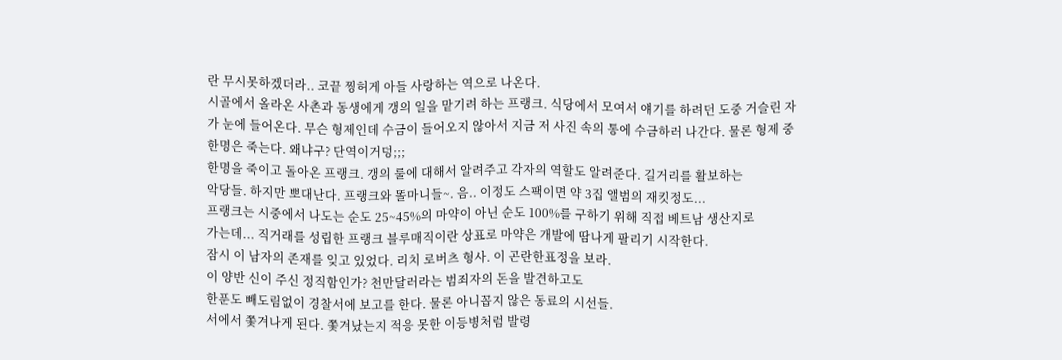란 무시못하겠더라.. 코끝 찡허게 아들 사랑하는 역으로 나온다.
시골에서 올라온 사촌과 동생에게 갱의 일을 맡기려 하는 프랭크. 식당에서 모여서 얘기를 하려던 도중 거슬린 자
가 눈에 들어온다. 무슨 형제인데 수금이 들어오지 않아서 지금 저 사진 속의 통에 수금하러 나간다. 물론 형제 중
한명은 죽는다. 왜냐구? 단역이거덩;;;
한명을 죽이고 돌아온 프랭크. 갱의 룰에 대해서 알려주고 각자의 역할도 알려준다. 길거리를 활보하는
악당들. 하지만 뽀대난다. 프랭크와 똘마니들~. 음.. 이정도 스팩이면 약 3집 앨범의 재킷정도...
프랭크는 시중에서 나도는 순도 25~45%의 마약이 아닌 순도 100%를 구하기 위해 직접 베트남 생산지로
가는데... 직거래를 성립한 프랭크 블루매직이란 상표로 마약은 개발에 땀나게 팔리기 시작한다.
잠시 이 남자의 존재를 잊고 있었다. 리치 로버츠 형사. 이 곤란한표정을 보라.
이 양반 신이 주신 정직함인가? 천만달러라는 범죄자의 돈을 발견하고도
한푼도 빼도림없이 경찰서에 보고를 한다. 물론 아니꼽지 않은 동료의 시선들.
서에서 쫓겨나게 된다. 쫓겨났는지 적응 못한 이등병처럼 발령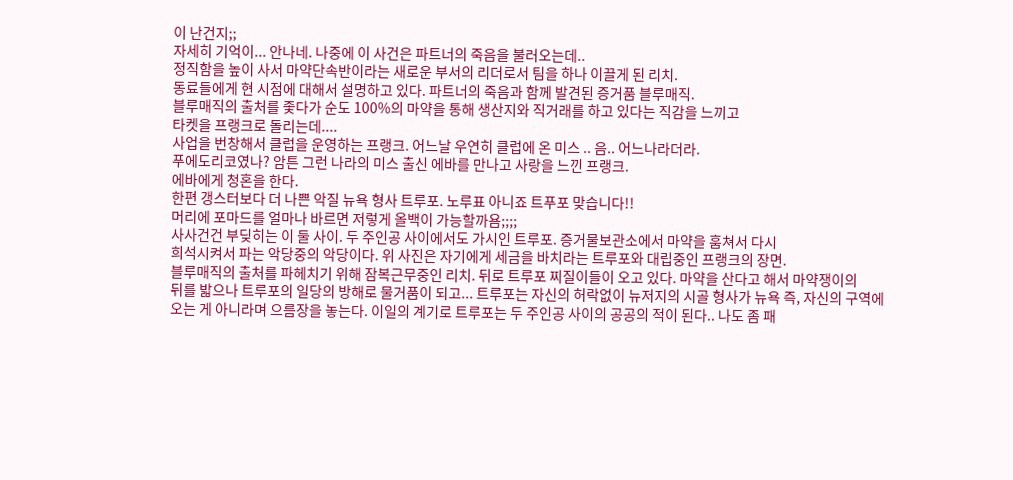이 난건지;;
자세히 기억이... 안나네. 나중에 이 사건은 파트너의 죽음을 불러오는데..
정직함을 높이 사서 마약단속반이라는 새로운 부서의 리더로서 팀을 하나 이끌게 된 리치.
동료들에게 현 시점에 대해서 설명하고 있다. 파트너의 죽음과 함께 발견된 증거품 블루매직.
블루매직의 출처를 좇다가 순도 100%의 마약을 통해 생산지와 직거래를 하고 있다는 직감을 느끼고
타켓을 프랭크로 돌리는데....
사업을 번창해서 클럽을 운영하는 프랭크. 어느날 우연히 클럽에 온 미스 .. 음.. 어느나라더라.
푸에도리코였나? 암튼 그런 나라의 미스 출신 에바를 만나고 사랑을 느낀 프랭크.
에바에게 청혼을 한다.
한편 갱스터보다 더 나쁜 악질 뉴욕 형사 트루포. 노루표 아니죠 트푸포 맞습니다!!
머리에 포마드를 얼마나 바르면 저렇게 올백이 가능할까욤;;;;
사사건건 부딪히는 이 둘 사이. 두 주인공 사이에서도 가시인 트루포. 증거물보관소에서 마약을 훔쳐서 다시
희석시켜서 파는 악당중의 악당이다. 위 사진은 자기에게 세금을 바치라는 트루포와 대립중인 프랭크의 장면.
블루매직의 출처를 파헤치기 위해 잠복근무중인 리치. 뒤로 트루포 찌질이들이 오고 있다. 마약을 산다고 해서 마약쟁이의
뒤를 밟으나 트루포의 일당의 방해로 물거품이 되고... 트루포는 자신의 허락없이 뉴저지의 시골 형사가 뉴욕 즉, 자신의 구역에
오는 게 아니라며 으름장을 놓는다. 이일의 계기로 트루포는 두 주인공 사이의 공공의 적이 된다.. 나도 좀 패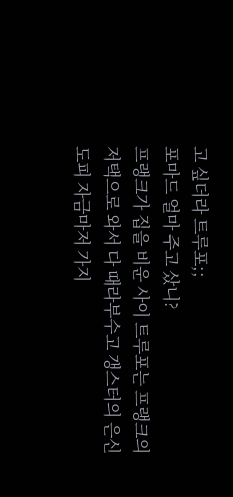고 싶더라 트루포;;
포마드 얼마 주고 샀니?
프랭크가 집을 비운 사이 트루포는 프랭크의 저택으로 와서 다 때라부수고 갱스터의 은신 도피 자금마저 가지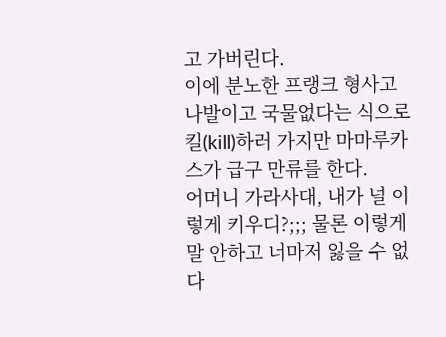고 가버린다.
이에 분노한 프랭크 형사고 나발이고 국물없다는 식으로 킬(kill)하러 가지만 마마루카스가 급구 만류를 한다.
어머니 가라사대, 내가 널 이렇게 키우디?;;; 물론 이렇게 말 안하고 너마저 잃을 수 없다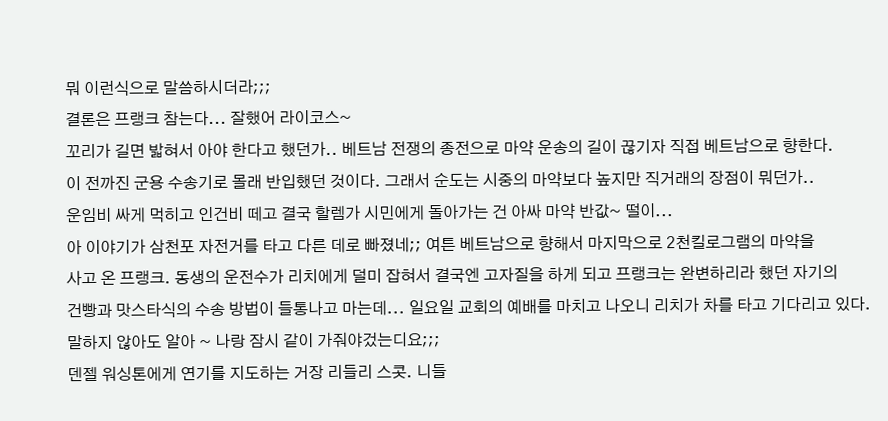뭐 이런식으로 말씀하시더라;;;
결론은 프랭크 참는다... 잘했어 라이코스~
꼬리가 길면 밟혀서 아야 한다고 했던가.. 베트남 전쟁의 종전으로 마약 운송의 길이 끊기자 직접 베트남으로 향한다.
이 전까진 군용 수송기로 몰래 반입했던 것이다. 그래서 순도는 시중의 마약보다 높지만 직거래의 장점이 뭐던가..
운임비 싸게 먹히고 인건비 떼고 결국 할렘가 시민에게 돌아가는 건 아싸 마약 반값~ 떨이...
아 이야기가 삼천포 자전거를 타고 다른 데로 빠졌네;; 여튼 베트남으로 향해서 마지막으로 2천킬로그램의 마약을
사고 온 프랭크. 동생의 운전수가 리치에게 덜미 잡혀서 결국엔 고자질을 하게 되고 프랭크는 완변하리라 했던 자기의
건빵과 맛스타식의 수송 방법이 들통나고 마는데... 일요일 교회의 예배를 마치고 나오니 리치가 차를 타고 기다리고 있다.
말하지 않아도 알아 ~ 나랑 잠시 같이 가줘야겄는디요;;;
덴젤 워싱톤에게 연기를 지도하는 거장 리들리 스콧. 니들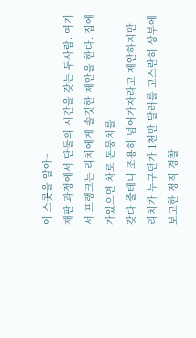이 스콧을 알아~
재판 과정에서 단둘의 시간을 갖는 두사람. 여기서 프랭크는 리치에게 솔깃한 제안을 한다. 집에 가있으면 차로 돈뭉치를
갖다 줄테니 조용히 넘어가자라고 제안하지만 리치가 누구던가 1천만 달러를 고스란히 상부에 보고한 정직 경찰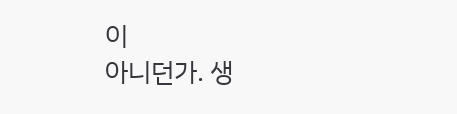이
아니던가. 생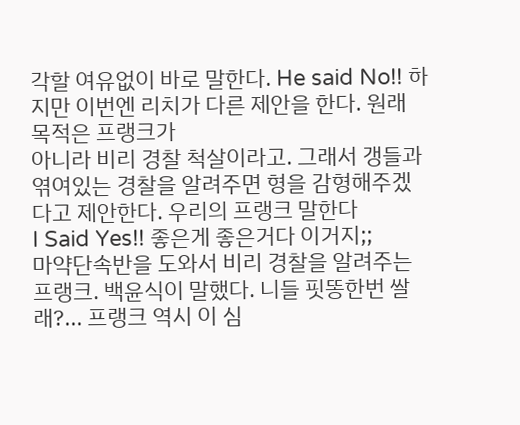각할 여유없이 바로 말한다. He said No!! 하지만 이번엔 리치가 다른 제안을 한다. 원래 목적은 프랭크가
아니라 비리 경찰 척살이라고. 그래서 갱들과 엮여있는 경찰을 알려주면 형을 감형해주겠다고 제안한다. 우리의 프랭크 말한다
I Said Yes!! 좋은게 좋은거다 이거지;;
마약단속반을 도와서 비리 경찰을 알려주는 프랭크. 백윤식이 말했다. 니들 핏똥한번 쌀래?... 프랭크 역시 이 심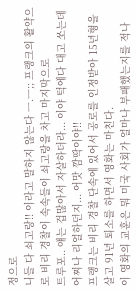정으로
니들 다 쇠고랑!! 이라고 말하지 않는다 ㅡ.ㅡ;; 프랭크의 활약으로 비리 경찰이 속속들이 쇠고랑을 차고 마지막으로
트루포.. 얘는 겁많아서 자살하더라... 이야 턱에다 대고 쏘는데 어찌나 리얼하던지... 어맛 깜딱이야!!
프랭크는 비리 경찰 단속에 있어서 공로를 인정받아 15년형을 살고 91년 퇴소를 하면서 영화는 마친다.
이 영화의 교훈은 뭐 미국 사회가 얼마나 부패했는지를 적나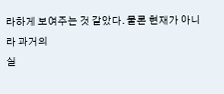라하게 보여주는 것 같았다. 물론 현재가 아니라 과거의
실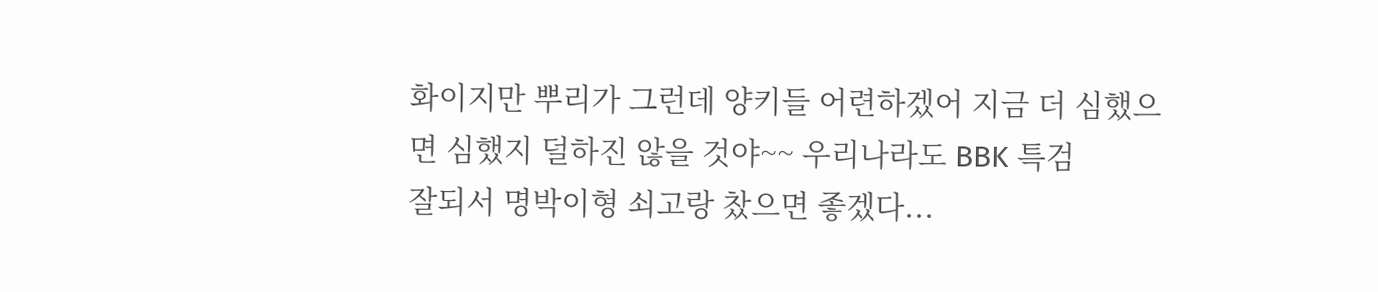화이지만 뿌리가 그런데 양키들 어련하겠어 지금 더 심했으면 심했지 덜하진 않을 것야~~ 우리나라도 BBK 특검
잘되서 명박이형 쇠고랑 찼으면 좋겠다...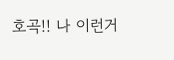호곡!! 나 이런거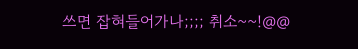쓰면 잡혀들어가나;;;; 취소~~!@@